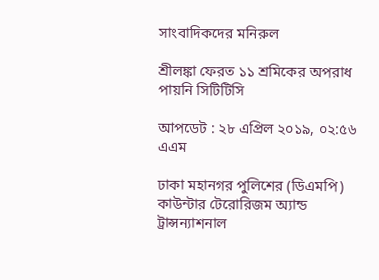সাংবাদিকদের মনিরুল

শ্রীলঙ্কা ফেরত ১১ শ্রমিকের অপরাধ পায়নি সিটিটিসি

আপডেট : ২৮ এপ্রিল ২০১৯, ০২:৫৬ এএম

ঢাকা মহানগর পুলিশের (ডিএমপি) কাউন্টার টেরোরিজম অ্যান্ড ট্রান্সন্যাশনাল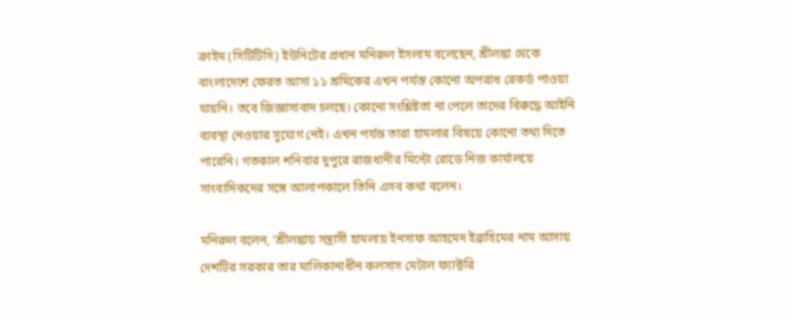ক্রাইম (সিটিটিসি) ইউনিটের প্রধান মনিরুল ইসলাম বলেছেন, শ্রীলঙ্কা থেকে বাংলাদেশে ফেরত আসা ১১ শ্রমিকের এখন পর্যন্ত কোনো অপরাধ রেকর্ড পাওয়া যায়নি। তবে জিজ্ঞাসাবাদ চলছে। কোনো সংশ্লিষ্টতা না পেলে তাদের বিরুদ্ধে আইনি ব্যবস্থা নেওয়ার সুযোগ নেই। এখন পর্যন্ত তারা হামলার বিষয়ে কোনো তথ্য দিতে পারেনি। গতকাল শনিবার দুপুরে রাজধানীর মিন্টো রোডে নিজ কার্যালয়ে সাংবাদিকদের সঙ্গে আলাপকালে তিনি এসব কথা বলেন।

মনিরুল বলেন, ‘শ্রীলঙ্কায় সন্ত্রাসী হামলায় ইনসাফ আহমেদ ইব্রাহিমের নাম আসায় দেশটির সরকার তার মালিকানাধীন কলসাস মেটাল ফ্যাক্টরি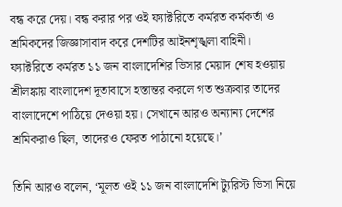বন্ধ করে দেয়। বন্ধ করার পর ওই ফ্যাক্টরিতে কর্মরত কর্মকর্তা ও শ্রমিকদের জিজ্ঞাসাবাদ করে দেশটির আইনশৃঙ্খলা বাহিনী। ফ্যাক্টরিতে কর্মরত ১১ জন বাংলাদেশির ভিসার মেয়াদ শেষ হওয়ায় শ্রীলঙ্কায় বাংলাদেশ দূতাবাসে হস্তান্তর করলে গত শুক্রবার তাদের বাংলাদেশে পাঠিয়ে দেওয়া হয়। সেখানে আরও অন্যান্য দেশের শ্রমিকরাও ছিল, তাদেরও ফেরত পাঠানো হয়েছে।’

তিনি আরও বলেন, ‘মূলত ওই ১১ জন বাংলাদেশি ট্যুরিস্ট ভিসা নিয়ে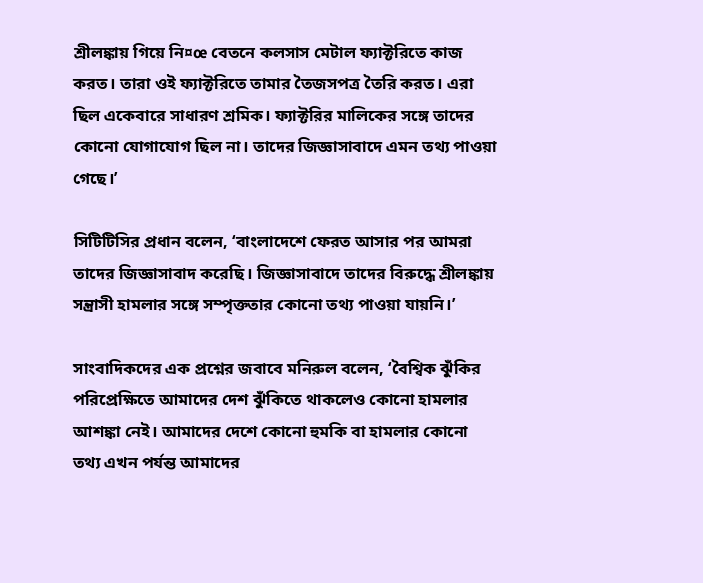শ্রীলঙ্কায় গিয়ে নি¤œ বেতনে কলসাস মেটাল ফ্যাক্টরিতে কাজ করত। তারা ওই ফ্যাক্টরিতে তামার তৈজসপত্র তৈরি করত। এরা ছিল একেবারে সাধারণ শ্রমিক। ফ্যাক্টরির মালিকের সঙ্গে তাদের কোনো যোগাযোগ ছিল না। তাদের জিজ্ঞাসাবাদে এমন তথ্য পাওয়া গেছে।’

সিটিটিসির প্রধান বলেন, ‘বাংলাদেশে ফেরত আসার পর আমরা তাদের জিজ্ঞাসাবাদ করেছি। জিজ্ঞাসাবাদে তাদের বিরুদ্ধে শ্রীলঙ্কায় সন্ত্রাসী হামলার সঙ্গে সম্পৃক্ততার কোনো তথ্য পাওয়া যায়নি।’

সাংবাদিকদের এক প্রশ্নের জবাবে মনিরুল বলেন, ‘বৈশ্বিক ঝুঁকির পরিপ্রেক্ষিতে আমাদের দেশ ঝুঁকিতে থাকলেও কোনো হামলার আশঙ্কা নেই। আমাদের দেশে কোনো হুমকি বা হামলার কোনো তথ্য এখন পর্যন্ত আমাদের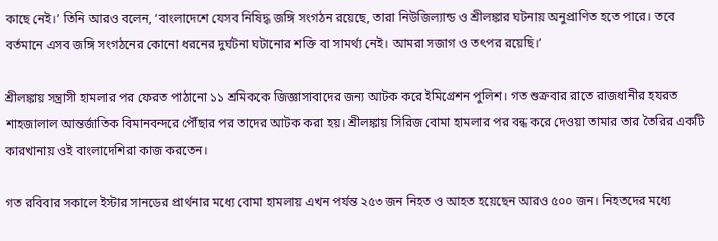কাছে নেই।’ তিনি আরও বলেন, ‘বাংলাদেশে যেসব নিষিদ্ধ জঙ্গি সংগঠন রয়েছে, তারা নিউজিল্যান্ড ও শ্রীলঙ্কার ঘটনায় অনুপ্রাণিত হতে পারে। তবে বর্তমানে এসব জঙ্গি সংগঠনের কোনো ধরনের দুর্ঘটনা ঘটানোর শক্তি বা সামর্থ্য নেই। আমরা সজাগ ও তৎপর রয়েছি।’

শ্রীলঙ্কায় সন্ত্রাসী হামলার পর ফেরত পাঠানো ১১ শ্রমিককে জিজ্ঞাসাবাদের জন্য আটক করে ইমিগ্রেশন পুলিশ। গত শুক্রবার রাতে রাজধানীর হযরত শাহজালাল আন্তর্জাতিক বিমানবন্দরে পৌঁছার পর তাদের আটক করা হয়। শ্রীলঙ্কায় সিরিজ বোমা হামলার পর বন্ধ করে দেওয়া তামার তার তৈরির একটি কারখানায় ওই বাংলাদেশিরা কাজ করতেন।

গত রবিবার সকালে ইস্টার সানডের প্রার্থনার মধ্যে বোমা হামলায় এখন পর্যন্ত ২৫৩ জন নিহত ও আহত হয়েছেন আরও ৫০০ জন। নিহতদের মধ্যে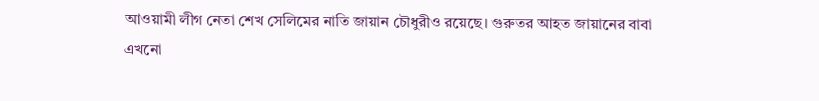আওয়ামী লীগ নেতা শেখ সেলিমের নাতি জায়ান চৌধুরীও রয়েছে। গুরুতর আহত জায়ানের বাবা এখনো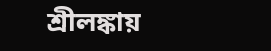শ্রীলঙ্কায়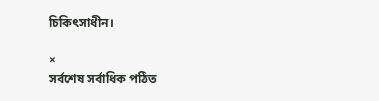চিকিৎসাধীন।

×
সর্বশেষ সর্বাধিক পঠিত